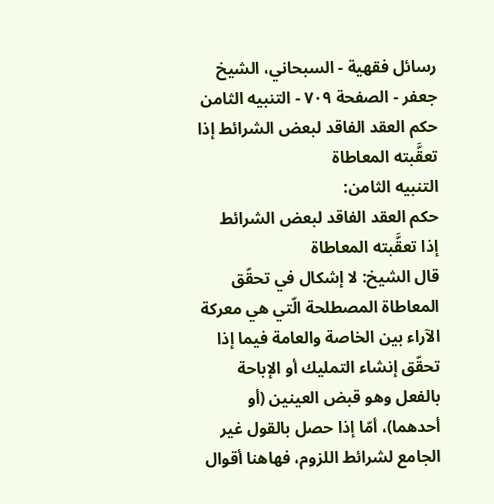رسائل فقهية - السبحاني، الشيخ جعفر - الصفحة ٧٠٩ - التنبيه الثامن حكم العقد الفاقد لبعض الشرائط إذا تعقَّبته المعاطاة
التنبيه الثامن:
حكم العقد الفاقد لبعض الشرائط
إذا تعقَّبته المعاطاة
قال الشيخ: لا إشكال في تحقّق المعاطاة المصطلحة الّتي هي معركة الآراء بين الخاصة والعامة فيما إذا تحقّق إنشاء التمليك أو الإباحة بالفعل وهو قبض العينين (أو أحدهما)، أمّا إذا حصل بالقول غير الجامع لشرائط اللزوم، فهاهنا أقوال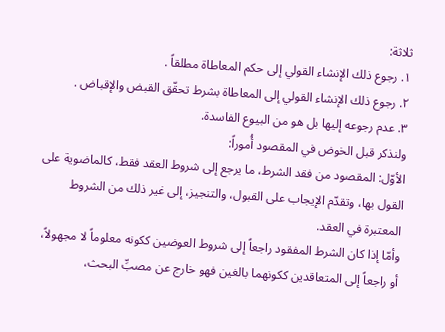ثلاثة:
١. رجوع ذلك الإنشاء القولي إلى حكم المعاطاة مطلقاً .
٢. رجوع ذلك الإنشاء القولي إلى المعاطاة بشرط تحقّق القبض والإقباض .
٣. عدم رجوعه إليها بل هو من البيوع الفاسدة.
ولنذكر قبل الخوض في المقصود أُموراً:
الأوّل: المقصود من فقد الشرط، ما يرجع إلى شروط العقد فقط، كالماضوية على القول بها، وتقدّم الإيجاب على القبول، والتنجيز، إلى غير ذلك من الشروط المعتبرة في العقد.
وأمّا إذا كان الشرط المفقود راجعاً إلى شروط العوضين ككونه معلوماً لا مجهولاً، أو راجعاً إلى المتعاقدين ككونهما بالغين فهو خارج عن مصبِّ البحث،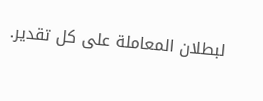لبطلان المعاملة على كل تقدير.